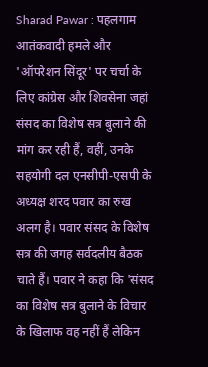Sharad Pawar : पहलगाम आतंकवादी हमले और 'ऑपरेशन सिंदूर' पर चर्चा के लिए कांग्रेस और शिवसेना जहां संसद का विशेष सत्र बुलाने की मांग कर रही हैं, वहीं, उनके सहयोगी दल एनसीपी-एसपी के अध्यक्ष शरद पवार का रुख अलग है। पवार संसद के विशेष सत्र की जगह सर्वदलीय बैठक चाते हैं। पवार ने कहा कि 'संसद का विशेष सत्र बुलाने के विचार के खिलाफ वह नहीं हैं लेकिन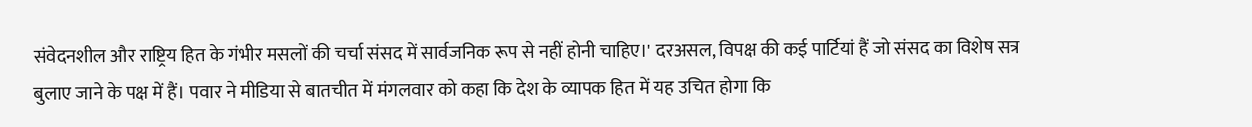संवेदनशील और राष्ट्रिय हित के गंभीर मसलों की चर्चा संसद में सार्वजनिक रूप से नहीं होनी चाहिए।' दरअसल, विपक्ष की कई पार्टियां हैं जो संसद का विशेष सत्र बुलाए जाने के पक्ष में हैं। पवार ने मीडिया से बातचीत में मंगलवार को कहा कि देश के व्यापक हित में यह उचित होगा कि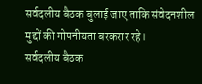सर्वदलीय बैठक बुलाई जाए ताकि संवेदनशील मुद्दों की गोपनीयता बरकरार रहे।
सर्वदलीय बैठक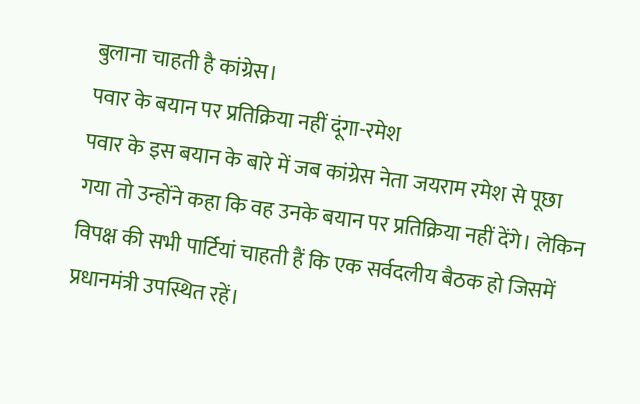बुलाना चाहती है कांग्रेस।
पवार के बयान पर प्रतिक्रिया नहीं दूंगा-रमेश
पवार के इस बयान के बारे में जब कांग्रेस नेता जयराम रमेश से पूछा गया तो उन्होंने कहा कि वह उनके बयान पर प्रतिक्रिया नहीं देंगे। लेकिन विपक्ष की सभी पार्टियां चाहती हैं कि एक सर्वदलीय बैठक हो जिसमें प्रधानमंत्री उपस्थित रहें।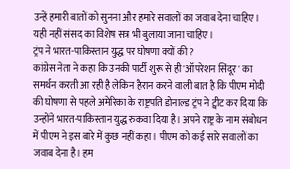उन्हें हमारी बातों को सुनना और हमारे सवालों का जवाब देना चाहिए। यही नहीं संसद का विशेष सत्र भी बुलाया जाना चाहिए।
ट्रंप ने भारत-पाकिस्तान युद्ध पर घोषणा क्यों की?
कांग्रेस नेता ने कहा कि उनकी पार्टी शुरू से ही 'ऑपरेशन सिंदूर' का समर्थन करती आ रही है लेकिन हैरान करने वाली बात है कि पीएम मोदी की घोषणा से पहले अमेरिका के राष्ट्रपति डोनाल्ड ट्रंप ने ट्वीट कर दिया कि उन्होंने भारत-पाकिस्तान युद्ध रुकवा दिया है। अपने राष्ट्र के नाम संबोधन में पीएम ने इस बारे में कुछ नहीं कहा। पीएम को कई सारे सवालों का जवाब देना है। हम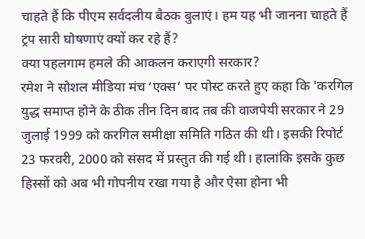चाहते हैं कि पीएम सर्वदलीय बैठक बुलाएं। हम यह भी जानना चाहते हैं ट्रंप सारी घोषणाएं क्यों कर रहे हैं?
क्या पहलगाम हमले की आकलन कराएगी सरकार?
रमेश ने सोशल मीडिया मंच ‘एक्स’ पर पोस्ट करते हुए कहा कि 'करगिल युद्ध समाप्त होने के ठीक तीन दिन बाद तब की वाजपेयी सरकार ने 29 जुलाई 1999 को करगिल समीक्षा समिति गठित की थी। इसकी रिपोर्ट 23 फरवरी, 2000 को संसद में प्रस्तुत की गई थी। हालांकि इसके कुछ हिस्सों को अब भी गोपनीय रखा गया है और ऐसा होना भी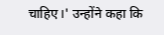चाहिए।' उन्होंने कहा कि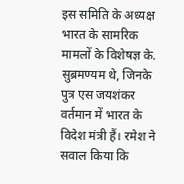इस समिति के अध्यक्ष भारत के सामरिक मामलों के विशेषज्ञ के. सुब्रमण्यम थे, जिनके पुत्र एस जयशंकर वर्तमान में भारत के विदेश मंत्री हैं। रमेश ने सवाल किया कि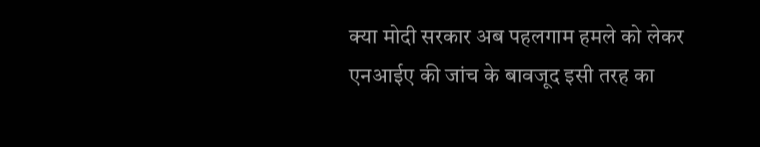क्या मोदी सरकार अब पहलगाम हमले को लेकर एनआईए की जांच के बावजूद इसी तरह का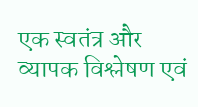एक स्वतंत्र और व्यापक विश्लेषण एवं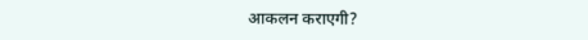आकलन कराएगी?